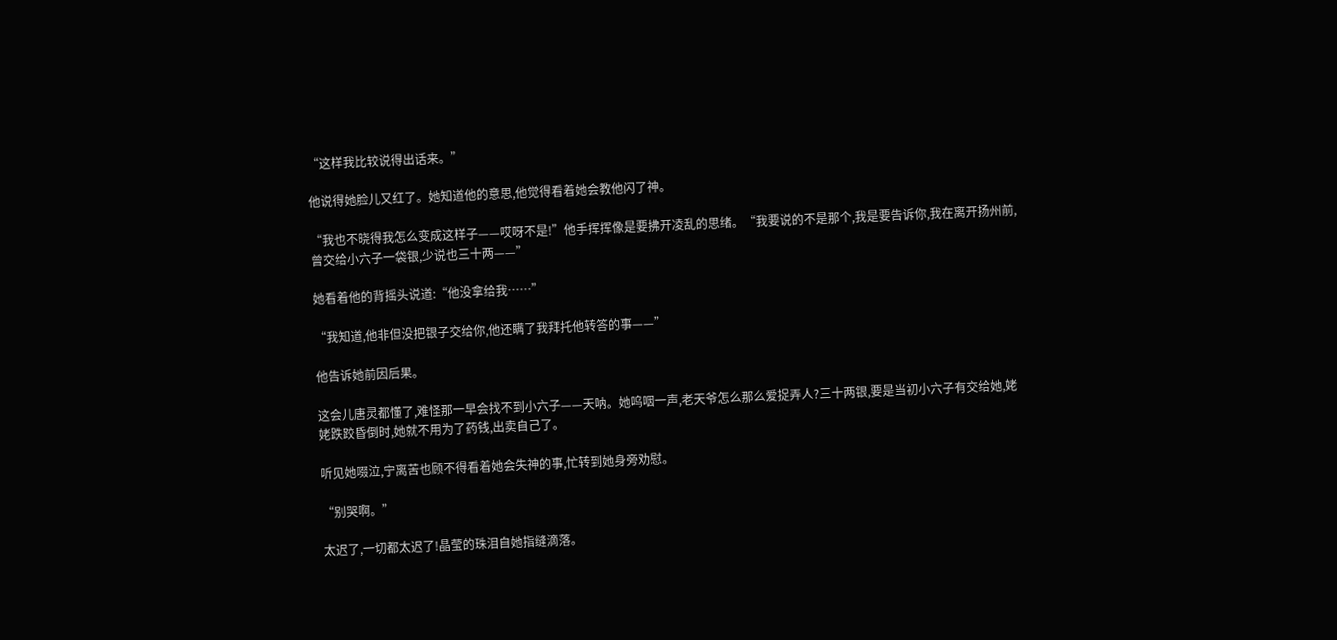“这样我比较说得出话来。”

他说得她脸儿又红了。她知道他的意思,他觉得看着她会教他闪了神。

“我也不晓得我怎么变成这样子——哎呀不是!”他手挥挥像是要拂开凌乱的思绪。“我要说的不是那个,我是要告诉你,我在离开扬州前,曾交给小六子一袋银,少说也三十两——”

她看着他的背摇头说道:“他没拿给我……”

“我知道,他非但没把银子交给你,他还瞒了我拜托他转答的事——”

他告诉她前因后果。

这会儿唐灵都懂了,难怪那一早会找不到小六子——天呐。她呜咽一声,老天爷怎么那么爱捉弄人?三十两银,要是当初小六子有交给她,姥姥跌跤昏倒时,她就不用为了药钱,出卖自己了。

听见她啜泣,宁离苦也顾不得看着她会失神的事,忙转到她身旁劝慰。

“别哭啊。”

太迟了,一切都太迟了!晶莹的珠泪自她指缝滴落。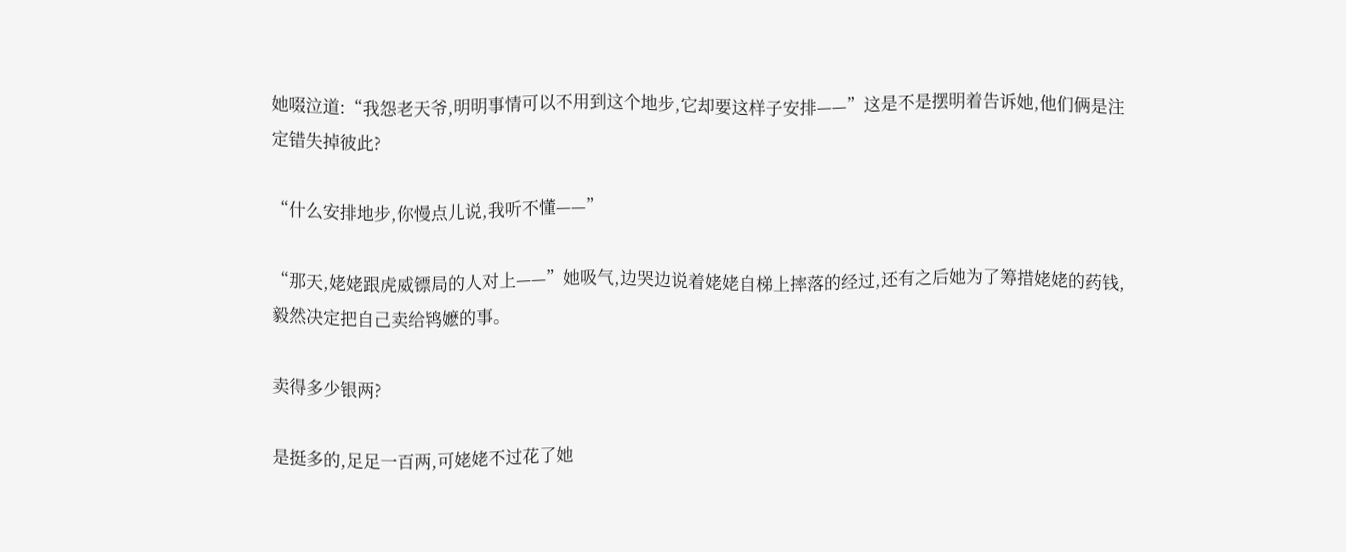她啜泣道:“我怨老天爷,明明事情可以不用到这个地步,它却要这样子安排——”这是不是摆明着告诉她,他们俩是注定错失掉彼此?

“什么安排地步,你慢点儿说,我听不懂——”

“那天,姥姥跟虎威镖局的人对上——”她吸气,边哭边说着姥姥自梯上摔落的经过,还有之后她为了筹措姥姥的药钱,毅然决定把自己卖给鸨嬷的事。

卖得多少银两?

是挺多的,足足一百两,可姥姥不过花了她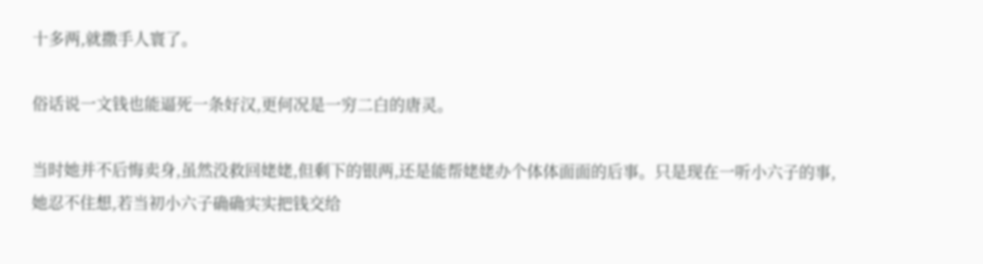十多两,就撒手人寰了。

俗话说一文钱也能逼死一条好汉,更何况是一穷二白的唐灵。

当时她并不后悔卖身,虽然没救回姥姥,但剩下的银两,还是能帮姥姥办个体体面面的后事。只是现在一听小六子的事,她忍不住想,若当初小六子确确实实把钱交给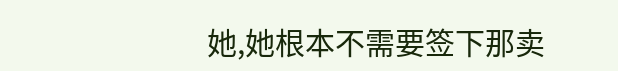她,她根本不需要签下那卖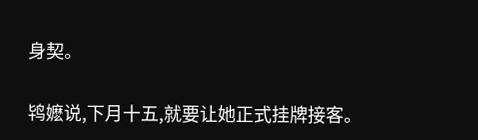身契。

鸨嬷说,下月十五,就要让她正式挂牌接客。